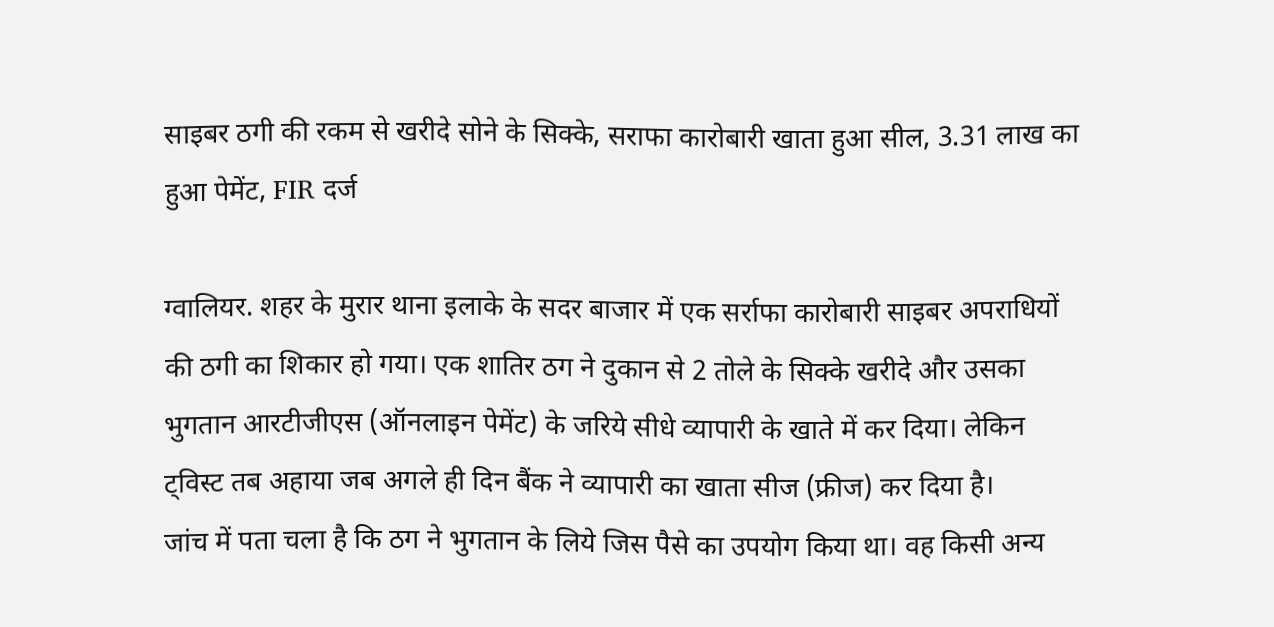साइबर ठगी की रकम से खरीदे सोने के सिक्के, सराफा कारोबारी खाता हुआ सील, 3.31 लाख का हुआ पेमेंट, FIR दर्ज

ग्वालियर. शहर के मुरार थाना इलाके के सदर बाजार में एक सर्राफा कारोबारी साइबर अपराधियों की ठगी का शिकार हो गया। एक शातिर ठग ने दुकान से 2 तोले के सिक्के खरीदे और उसका भुगतान आरटीजीएस (ऑनलाइन पेमेंट) के जरिये सीधे व्यापारी के खाते में कर दिया। लेकिन ट्विस्ट तब अहाया जब अगले ही दिन बैंक ने व्यापारी का खाता सीज (फ्रीज) कर दिया है।
जांच में पता चला है कि ठग ने भुगतान के लिये जिस पैसे का उपयोग किया था। वह किसी अन्य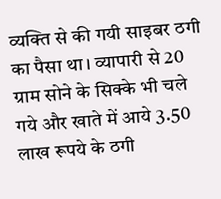व्यक्ति से की गयी साइबर ठगी का पैसा था। व्यापारी से 20 ग्राम सोने के सिक्के भी चले गये और खाते में आये 3.50 लाख रूपये के ठगी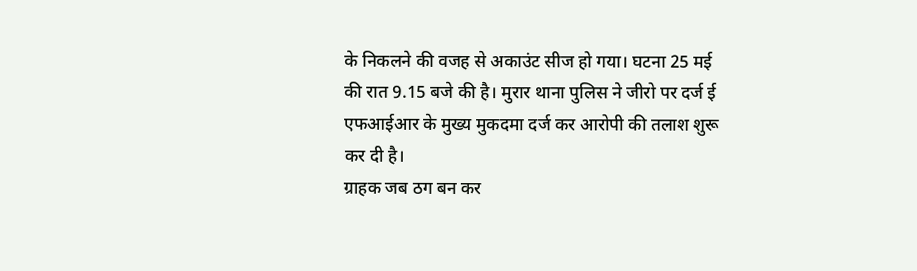के निकलने की वजह से अकाउंट सीज हो गया। घटना 25 मई की रात 9.15 बजे की है। मुरार थाना पुलिस ने जीरो पर दर्ज ई एफआईआर के मुख्य मुकदमा दर्ज कर आरोपी की तलाश शुरू कर दी है।
ग्राहक जब ठग बन कर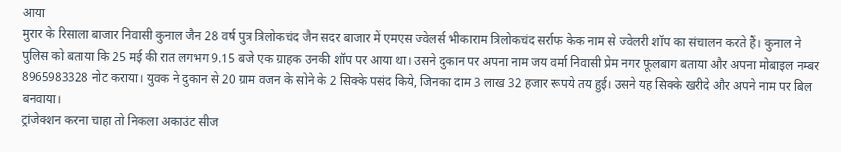आया
मुरार के रिसाला बाजार निवासी कुनाल जैन 28 वर्ष पुत्र त्रिलोकचंद जैन सदर बाजार में एमएस ज्वेलर्स भीकाराम त्रिलोकचंद सर्राफ केक नाम से ज्वेलरी शॉप का संचालन करते हैं। कुनाल ने पुलिस को बताया कि 25 मई की रात लगभग 9.15 बजे एक ग्राहक उनकी शॉप पर आया था। उसने दुकान पर अपना नाम जय वर्मा निवासी प्रेम नगर फूलबाग बताया और अपना मोबाइल नम्बर 8965983328 नोट कराया। युवक ने दुकान से 20 ग्राम वजन के सोने के 2 सिक्के पसंद किये, जिनका दाम 3 लाख 32 हजार रूपये तय हुई। उसने यह सिक्के खरीदे और अपने नाम पर बिल बनवाया।
ट्रांजेक्शन करना चाहा तो निकला अकाउंट सीज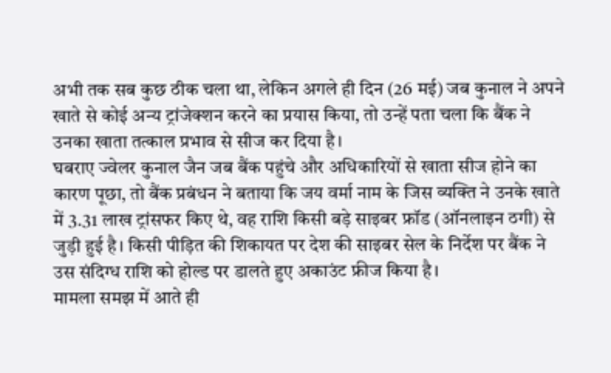अभी तक सब कुछ ठीक चला था, लेकिन अगले ही दिन (26 मई) जब कुनाल ने अपने खाते से कोई अन्य ट्रांजेक्शन करने का प्रयास किया, तो उन्हें पता चला कि बैंक ने उनका खाता तत्काल प्रभाव से सीज कर दिया है।
घबराए ज्वेलर कुनाल जैन जब बैंक पहुंचे और अधिकारियों से खाता सीज होने का कारण पूछा, तो बैंक प्रबंधन ने बताया कि जय वर्मा नाम के जिस व्यक्ति ने उनके खाते में 3.31 लाख ट्रांसफर किए थे, वह राशि किसी बड़े साइबर फ्रॉड (ऑनलाइन ठगी) से जुड़ी हुई है। किसी पीड़ित की शिकायत पर देश की साइबर सेल के निर्देश पर बैंक ने उस संदिग्ध राशि को होल्ड पर डालते हुए अकाउंट फ्रीज किया है।
मामला समझ में आते ही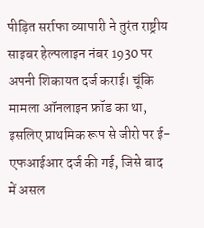पीड़ित सर्राफा व्यापारी ने तुरंत राष्ट्रीय साइबर हेल्पलाइन नंबर 1930 पर अपनी शिकायत दर्ज कराई। चूंकि मामला ऑनलाइन फ्रॉड का था, इसलिए प्राथमिक रूप से जीरो पर ई-एफआईआर दर्ज की गई, जिसे बाद में असल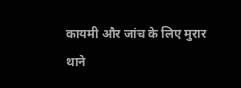कायमी और जांच के लिए मुरार थाने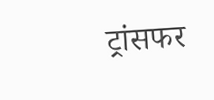ट्रांसफर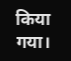किया गया।